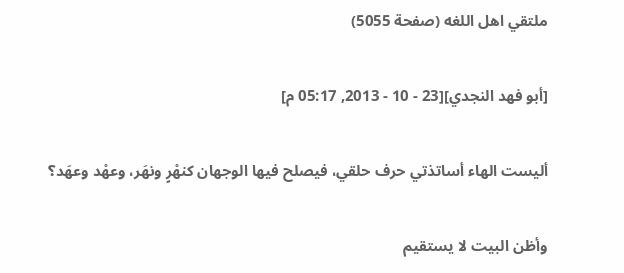ملتقي اهل اللغه (صفحة 5055)

[أبو فهد النجدي][23 - 10 - 2013, 05:17 م]

أليست الهاء أساتذتي حرف حلقي، فيصلح فيها الوجهان كنهْرٍ ونهَر، وعهْد وعهَد؟

وأظن البيت لا يستقيم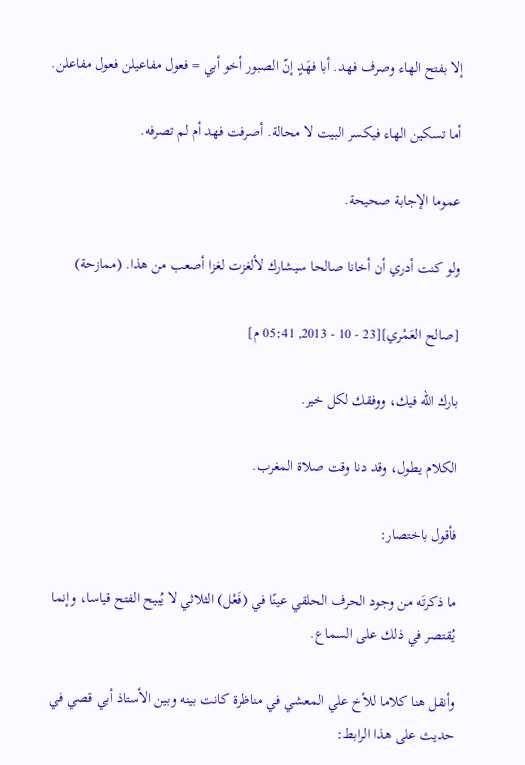إلا بفتح الهاء وصرف فهد. أبا فهَدٍ إنّ الصبور أخو أبي = فعول مفاعيلن فعول مفاعلن.

أما تسكين الهاء فيكسر البيت لا محالة. أصرفت فهد أم لم تصرفه.

عموما الإجابة صحيحة.

ولو كنت أدري أن أخانا صالحا سيشارك لألغزت لغزا أصعب من هذا. (ممازحة)

[صالح العَمْري][23 - 10 - 2013, 05:41 م]

بارك الله فيك، ووفقك لكل خير.

الكلام يطول، وقد دنا وقت صلاة المغرب.

فأقول باختصار:

ما ذكرتَه من وجود الحرف الحلقي عينًا في (فَعْل) الثلاثي لا يُبيح الفتح قياسا، وإنما يُقتصر في ذلك على السماع.

وأنقل هنا كلاما للأخ علي المعشي في مناظرة كانت بينه وبين الأستاذ أبي قصي في حديث على هذا الرابط: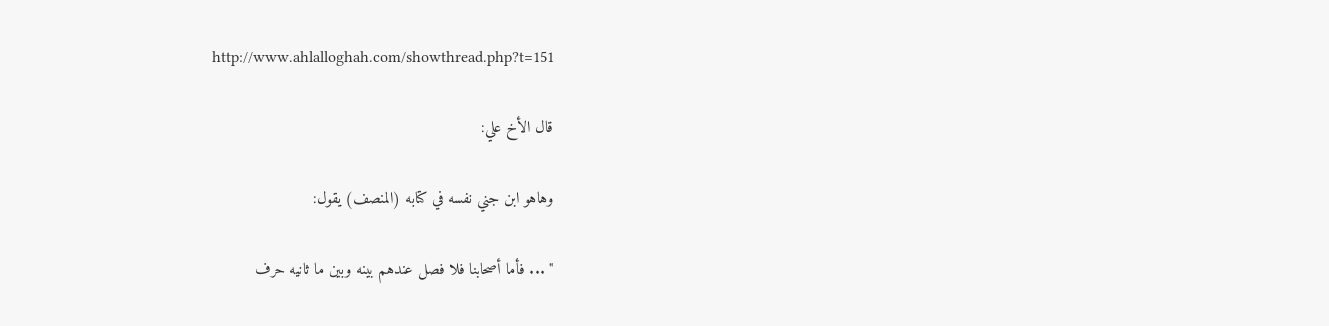http://www.ahlalloghah.com/showthread.php?t=151

قال الأخ علي:

وهاهو ابن جني نفسه في كتابه (المنصف) يقول:

" ... فأما أصحابنا فلا فصل عندهم بينه وبين ما ثانيه حرف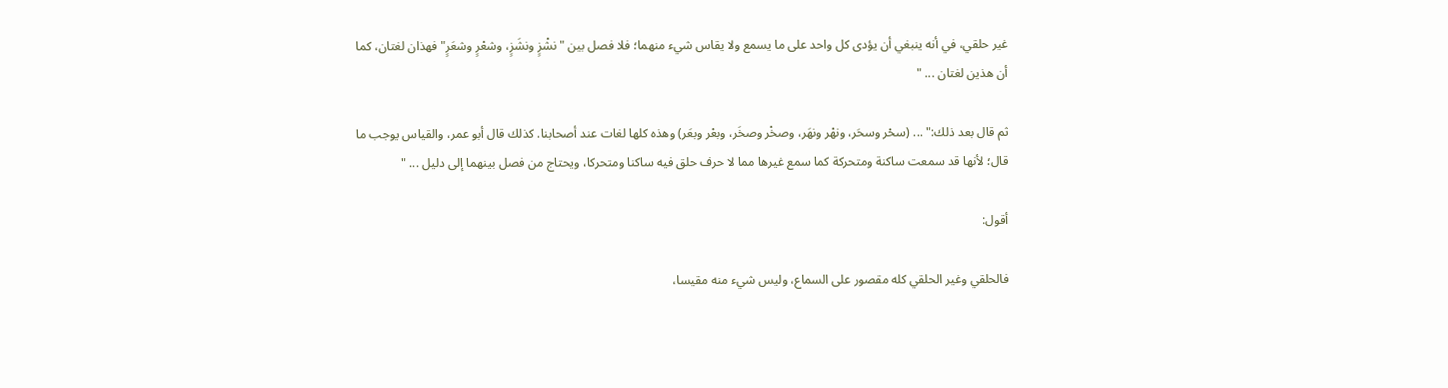غير حلقي، في أنه ينبغي أن يؤدى كل واحد على ما يسمع ولا يقاس شيء منهما؛ فلا فصل بين " نشْزٍ ونشَزٍ، وشعْرٍ وشعَرٍ" فهذان لغتان، كما أن هذين لغتان ... "

ثم قال بعد ذلك:" ... (سحْر وسحَر، ونهْر ونهَر، وصخْر وصخَر، وبعْر وبعَر) وهذه كلها لغات عند أصحابنا. كذلك قال أبو عمر، والقياس يوجب ما قال؛ لأنها قد سمعت ساكنة ومتحركة كما سمع غيرها مما لا حرف حلق فيه ساكنا ومتحركا، ويحتاج من فصل بينهما إلى دليل ... "

أقول:

فالحلقي وغير الحلقي كله مقصور على السماع، وليس شيء منه مقيسا،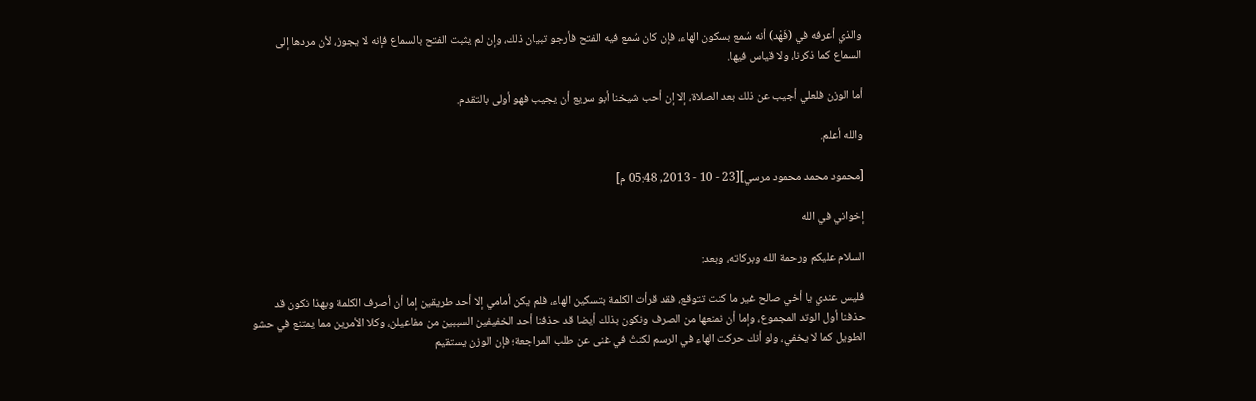والذي أعرفه في (فَهْد) أنه سُمع بسكون الهاء، فإن كان سُمع فيه الفتح فأرجو تبيان ذلك، وإن لم يثبت الفتح بالسماع فإنه لا يجوز، لأن مردها إلى السماع كما ذكرنا، ولا قياس فيها.

أما الوزن فلعلي أجيب عن ذلك بعد الصلاة، إلا إن أحب شيخنا أبو سريع أن يجيب فهو أولى بالتقدم.

والله أعلم.

[محمود محمد محمود مرسي][23 - 10 - 2013, 05:48 م]

إخواني في الله

السلام عليكم ورحمة الله وبركاته، وبعد:

فليس عندي يا أخي صالح غير ما كنت تتوقع، فقد قرأت الكلمة بتسكين الهاء، فلم يكن أمامي إلا أحد طريقين إما أن أصرف الكلمة وبهذا نكون قد حذفنا أول الوتد المجموع، وإما أن نمنعها من الصرف ونكون بذلك أيضا قد حذفنا أحد الخفيفين السببين من مفاعيلن، وكلا الأمرين مما يمتنع في حشو الطويل كما لا يخفي، ولو أنك حركت الهاء في الرسم لكنتُ في غنى عن طلب المراجعة؛ فإن الوزن يستقيم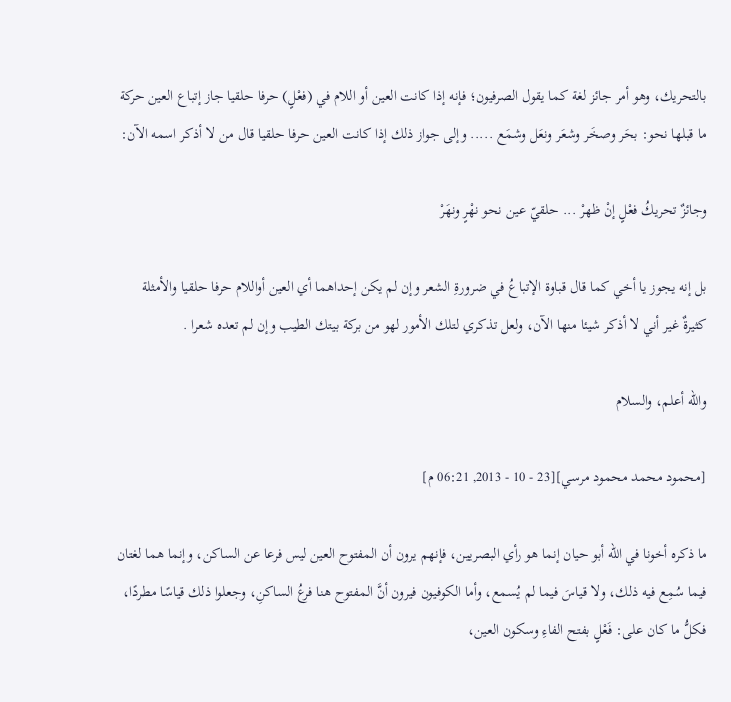بالتحريك، وهو أمر جائز لغة كما يقول الصرفيون؛ فإنه إذا كانت العين أو اللام في (فعْلٍ) حرفا حلقيا جاز إتباع العين حركة ما قبلها نحو: بحَر وصخَر وشعَر ونعَل وشمَع ..... وإلى جواز ذلك إذا كانت العين حرفا حلقيا قال من لا أذكر اسمه الآن:

وجائزٌ تحريكُ فعْلٍ إنْ ظهرْ ... حلقيّ عين نحو نهْرٍ ونهَرْ

بل إنه يجوز يا أخي كما قال قباوة الإتباعُ في ضرورةِ الشعر وإن لم يكن إحداهما أي العين أواللام حرفا حلقيا والأمثلة كثيرةٌ غير أني لا أذكر شيئا منها الآن، ولعل تذكري لتلك الأمور لهو من بركة بيتك الطيب وإن لم تعده شعرا .

والله أعلم، والسلام

[محمود محمد محمود مرسي][23 - 10 - 2013, 06:21 م]

ما ذكره أخونا في الله أبو حيان إنما هو رأي البصريين، فإنهم يرون أن المفتوح العين ليس فرعا عن الساكن، وإنما هما لغتان فيما سُمِع فيه ذلك، ولا قياسَ فيما لم يُسمع، وأما الكوفيون فيرون أنَّ المفتوح هنا فرعُ الساكنِ، وجعلوا ذلك قياسًا مطردًا، فكلُّ ما كان على: فَعْلٍ بفتح الفاءِ وسكون العين،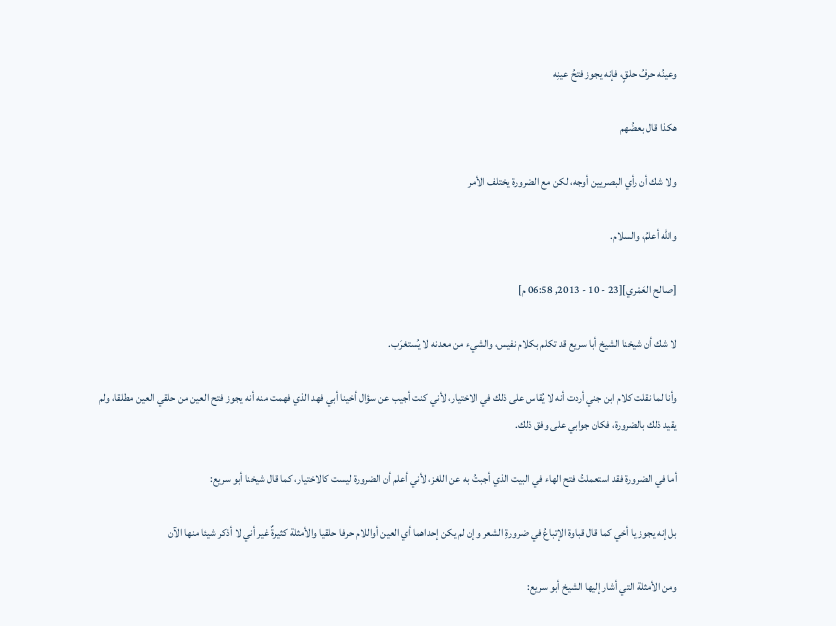وعينُه حرفُ حلقٍ، فإنه يجوز فتحُ عينِه

هكذا قال بعضُهم

ولا شك أن رأي البصريين أوجه، لكن مع الضرورة يختلف الأمر

والله أعلمُ، والسلام.

[صالح العَمْري][23 - 10 - 2013, 06:58 م]

لا شك أن شيخنا الشيخ أبا سريع قد تكلم بكلام نفيس، والشيء من معدنه لا يُستغرَب.

وأنا لما نقلت كلام ابن جني أردت أنه لا يُقاس على ذلك في الاختيار، لأني كنت أجيب عن سؤال أخينا أبي فهد الذي فهمت منه أنه يجوز فتح العين من حلقي العين مطلقا، ولم يقيد ذلك بالضرورة، فكان جوابي على وفق ذلك.

أما في الضرورة فقد استعملتُ فتح الهاء في البيت الذي أجبتُ به عن اللغز، لأني أعلم أن الضرورة ليست كالاختيار، كما قال شيخنا أبو سريع:

بل إنه يجوز يا أخي كما قال قباوة الإتباعُ في ضرورةِ الشعر وإن لم يكن إحداهما أي العين أواللام حرفا حلقيا والأمثلة كثيرةٌ غير أني لا أذكر شيئا منها الآن

ومن الأمثلة التي أشار إليها الشيخ أبو سريع: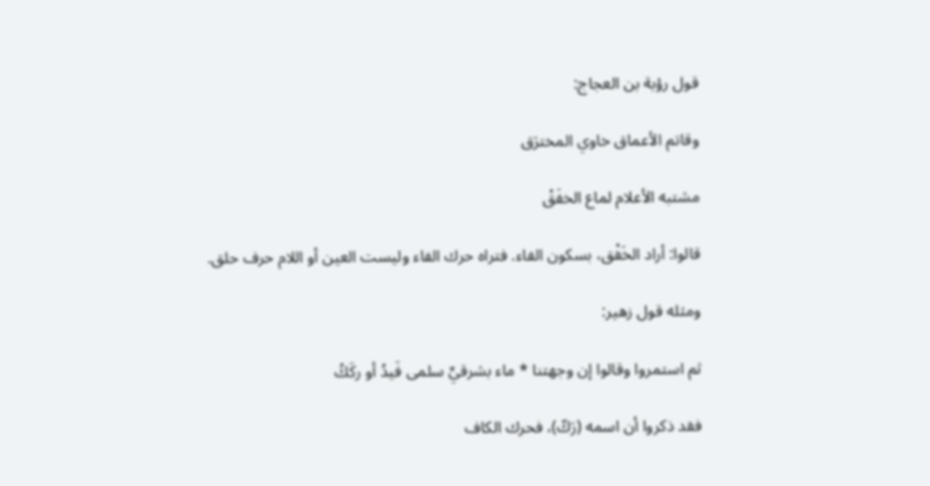قول رؤبة بن العجاج:

وقاتم الأعماق خاوي المخترَق

مشتبه الأعلام لماع الخفَقْ

قالوا: أراد الخَفْق، بسكون الفاء. فتراه حرك الفاء وليست العين أو اللام حرف حلق.

ومثله قول زهير:

ثم استمروا وقالوا إن وجهتنا * ماء بشرقيِّ سلمى فَيدُ أو ركَكُ

فقد ذكروا أن اسمه (رَكّ)، فحرك الكاف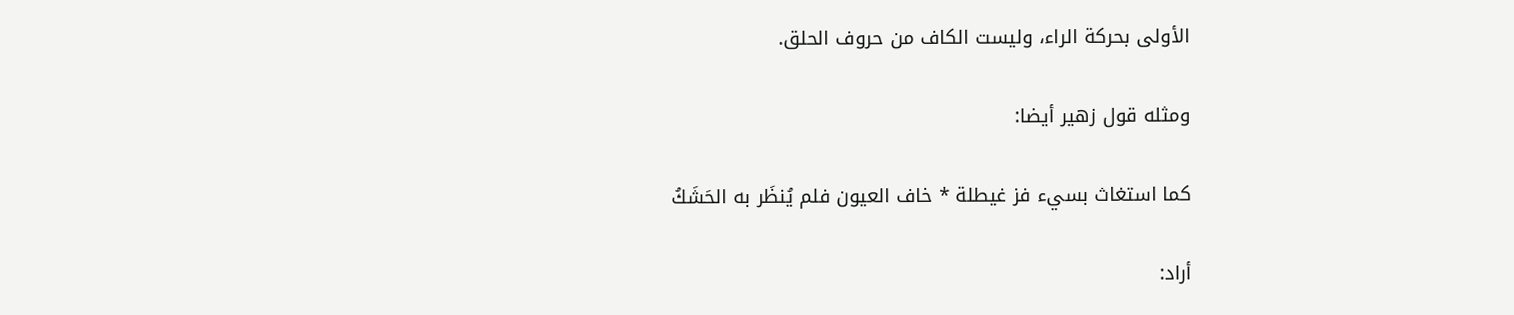الأولى بحركة الراء، وليست الكاف من حروف الحلق.

ومثله قول زهير أيضا:

كما استغاث بسيء فز غيطلة * خاف العيون فلم يُنظَر به الحَشَكُ

أراد: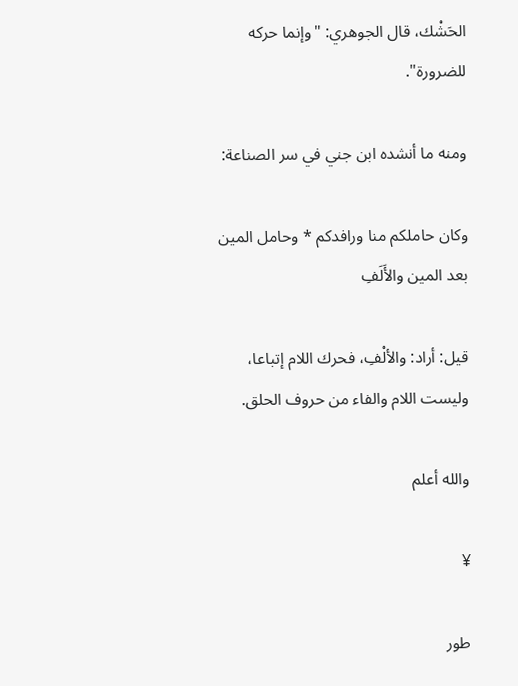الحَشْك، قال الجوهري: "وإنما حركه للضرورة".

ومنه ما أنشده ابن جني في سر الصناعة:

وكان حاملكم منا ورافدكم * وحامل المين بعد المين والأَلَفِ

قيل: أراد: والألْفِ، فحرك اللام إتباعا، وليست اللام والفاء من حروف الحلق.

والله أعلم

¥

طور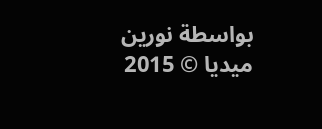بواسطة نورين ميديا © 2015